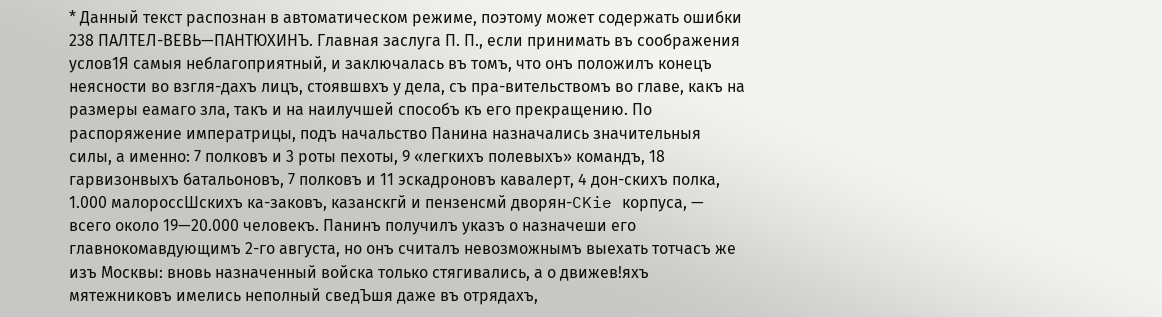* Данный текст распознан в автоматическом режиме, поэтому может содержать ошибки
238 ПАЛТЕЛ-ВЕВЬ—ПАНТЮХИНЪ. Главная заслуга П. П., если принимать въ соображения услов1Я самыя неблагоприятный, и заключалась въ томъ, что онъ положилъ конецъ неясности во взгля-дахъ лицъ, стоявшвхъ у дела, съ пра-вительствомъ во главе, какъ на размеры еамаго зла, такъ и на наилучшей способъ къ его прекращению. По распоряжение императрицы, подъ начальство Панина назначались значительныя силы, а именно: 7 полковъ и 3 роты пехоты, 9 «легкихъ полевыхъ» командъ, 18 гарвизонвыхъ батальоновъ, 7 полковъ и 11 эскадроновъ кавалерт, 4 дон-скихъ полка, 1.000 малороссШскихъ ка-заковъ, казанскгй и пензенсмй дворян-CKie корпуса, — всего около 19—20.000 человекъ. Панинъ получилъ указъ о назначеши его главнокомавдующимъ 2-го августа, но онъ считалъ невозможнымъ выехать тотчасъ же изъ Москвы: вновь назначенный войска только стягивались, а о движев!яхъ мятежниковъ имелись неполный сведЪшя даже въ отрядахъ,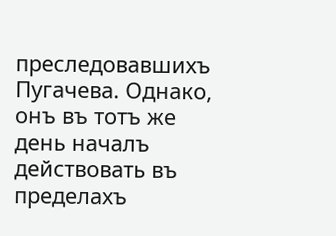преследовавшихъ Пугачева. Однако, онъ въ тотъ же день началъ действовать въ пределахъ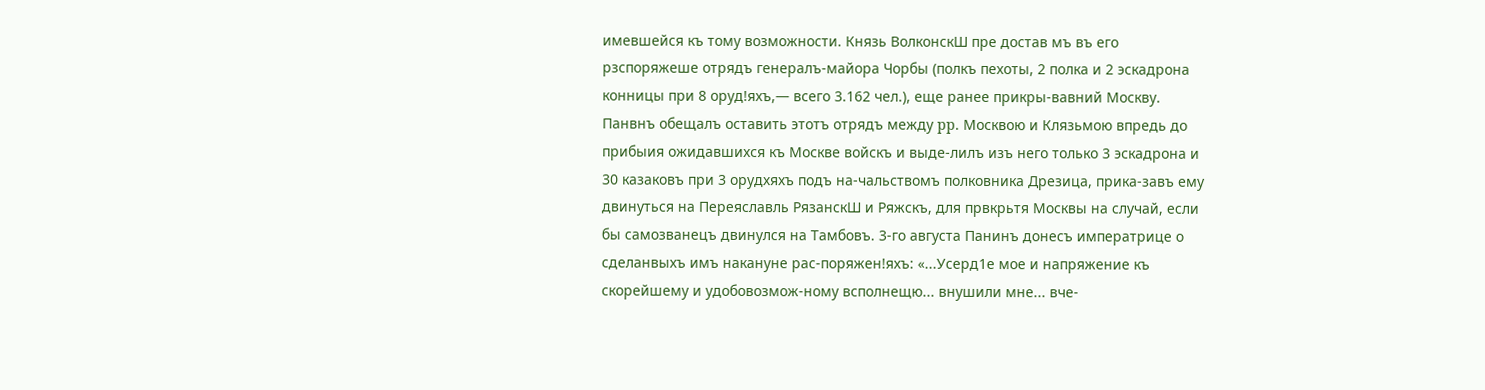имевшейся къ тому возможности. Князь ВолконскШ пре достав мъ въ его рзспоряжеше отрядъ генералъ-майора Чорбы (полкъ пехоты, 2 полка и 2 эскадрона конницы при 8 оруд!яхъ,— всего 3.162 чел.), еще ранее прикры-вавний Москву. Панвнъ обещалъ оставить этотъ отрядъ между pp. Москвою и Клязьмою впредь до прибыия ожидавшихся къ Москве войскъ и выде-лилъ изъ него только 3 эскадрона и 30 казаковъ при 3 орудхяхъ подъ на-чальствомъ полковника Дрезица, прика-завъ ему двинуться на Переяславль РязанскШ и Ряжскъ, для првкрьтя Москвы на случай, если бы самозванецъ двинулся на Тамбовъ. 3-го августа Панинъ донесъ императрице о сделанвыхъ имъ накануне рас-поряжен!яхъ: «...Усерд1е мое и напряжение къ скорейшему и удобовозмож-ному всполнещю... внушили мне... вче-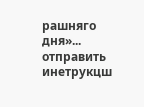рашняго дня»... отправить инетрукцш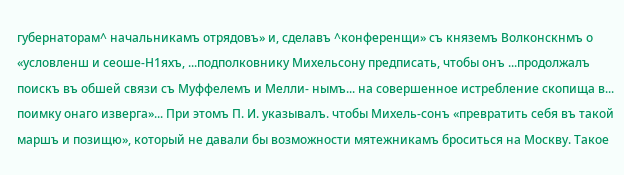губернаторам^ начальникамъ отрядовъ» и, сделавъ ^конференщи» съ княземъ Волконскнмъ о «условленш и сеоше-Н1яхъ, ...подполковнику Михельсону предписать, чтобы онъ ...продолжалъ поискъ въ обшей связи съ Муффелемъ и Мелли- нымъ... на совершенное истребление скопища в... поимку онаго изверга»... При этомъ П. И. указывалъ. чтобы Михель-сонъ «превратить себя въ такой маршъ и позищю», который не давали бы возможности мятежникамъ броситься на Москву. Такое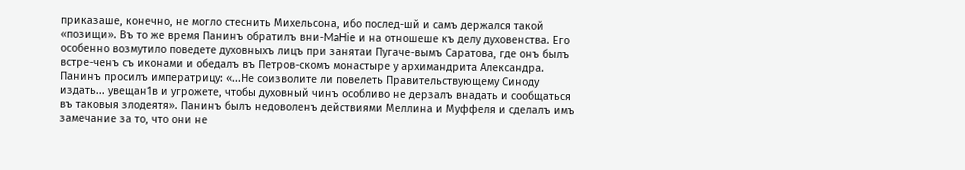приказаше, конечно, не могло стеснить Михельсона, ибо послед-шй и самъ держался такой «позищи». Въ то же время Панинъ обратилъ вни-MaHie и на отношеше къ делу духовенства. Его особенно возмутило поведете духовныхъ лицъ при занятаи Пугаче-вымъ Саратова, где онъ былъ встре-ченъ съ иконами и обедалъ въ Петров-скомъ монастыре у архимандрита Александра. Панинъ просилъ императрицу: «...Не соизволите ли повелеть Правительствующему Синоду издать... увещан1в и угрожете, чтобы духовный чинъ особливо не дерзалъ внадать и сообщаться въ таковыя злодеятя». Панинъ былъ недоволенъ действиями Меллина и Муффеля и сделалъ имъ замечание за то, что они не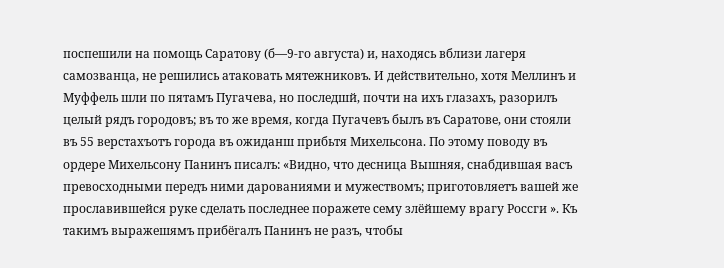поспешили на помощь Саратову (б—9-го августа) и, находясь вблизи лагеря самозванца, не решились атаковать мятежниковъ. И действительно, хотя Меллинъ и Муффель шли по пятамъ Пугачева, но последшй, почти на ихъ глазахъ, разорилъ целый рядъ городовъ; въ то же время, когда Пугачевъ былъ въ Саратове, они стояли въ 55 верстахъотъ города въ ожиданш прибьтя Михельсона. По этому поводу въ ордере Михельсону Панинъ писалъ: «Видно, что десница Вышняя, снабдившая васъ превосходными передъ ними дарованиями и мужествомъ; приготовляетъ вашей же прославившейся руке сделать последнее поражете сему злёйшему врагу Россги ». Къ такимъ выражешямъ прибёгалъ Панинъ не разъ, чтобы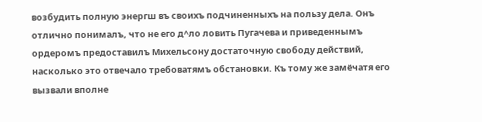возбудить полную энергш въ своихъ подчиненныхъ на пользу дела. Онъ отлично понималъ, что не его д^ло ловить Пугачева и приведеннымъ ордеромъ предоставилъ Михельсону достаточную свободу действий, насколько это отвечало требоватямъ обстановки. Къ тому же замёчатя его вызвали вполне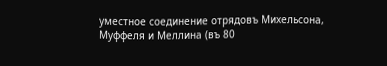уместное соединение отрядовъ Михельсона, Муффеля и Меллина (въ 80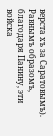верста хъ за Саратовымъ). Равнымъ образомъ, благодаря Панину, эти войска